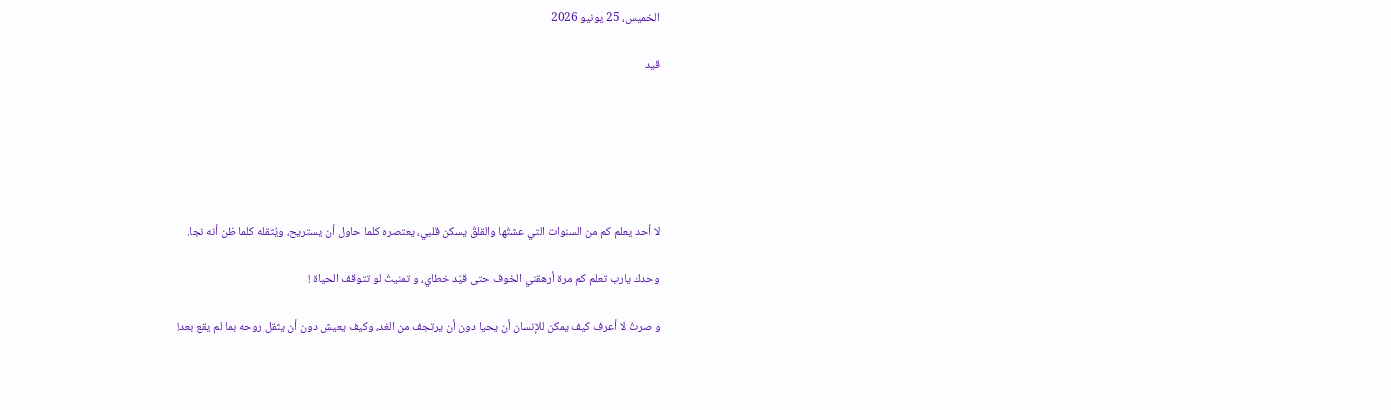الخميس، 25 يونيو 2026

قيد






لا أحد يعلم كم من السنوات التي عشتُها والقلقُ يسكن قلبي، يعتصره كلما حاول أن يستريح، ويُثقله كلما ظن أنه نجا.

وحدك يارب تعلم كم مرة أرهقني الخوف حتى قيّد خطاي، و تمنيتُ لو تتوقف الحياة !

و صرتُ لا أعرف كيف يمكن للإنسان أن يحيا دون أن يرتجف من الغد، وكيف يعيش دون أن يثقل روحه بما لم يقع بعد!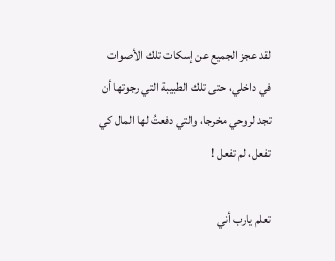لقد عجز الجميع عن إسكات تلك الأصوات  في داخلي، حتى تلك الطبيبة التي رجوتها أن تجد لروحي مخرجا، والتي دفعتُ لها المال كي تفعل، لم تفعل !

تعلم يارب أني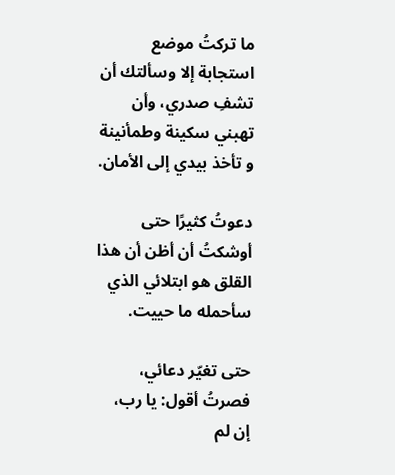ما تركتُ موضع استجابة إلا وسألتك أن تشفِ صدري، وأن تهبني سكينة وطمأنينة و تأخذ بيدي إلى الأمان.

دعوتُ كثيرًا حتى أوشكتُ أن أظن أن هذا القلق هو ابتلائي الذي سأحمله ما حييت.

حتى تغيّر دعائي، فصرتُ أقول: يا رب، إن لم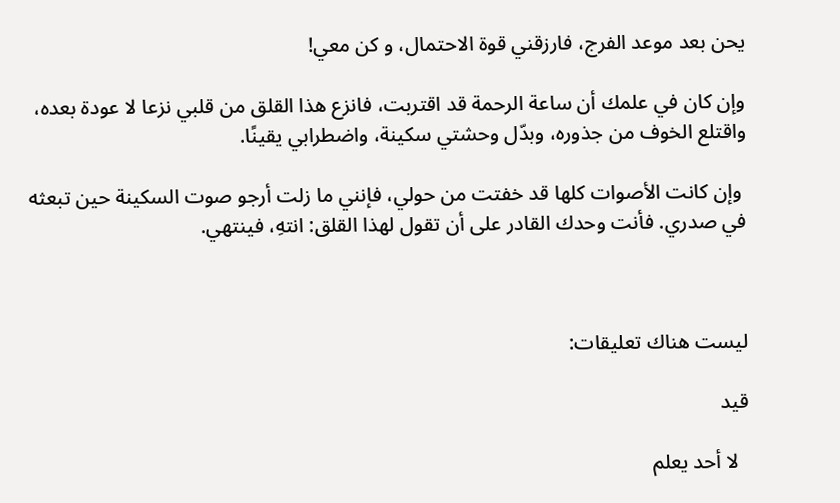يحن بعد موعد الفرج، فارزقني قوة الاحتمال، و كن معي!

وإن كان في علمك أن ساعة الرحمة قد اقتربت، فانزع هذا القلق من قلبي نزعا لا عودة بعده، واقتلع الخوف من جذوره، وبدّل وحشتي سكينة، واضطرابي يقينًا.

 وإن كانت الأصوات كلها قد خفتت من حولي، فإنني ما زلت أرجو صوت السكينة حين تبعثه في صدري. فأنت وحدك القادر على أن تقول لهذا القلق: انتهِ، فينتهي.



ليست هناك تعليقات:

قيد

  لا أحد يعلم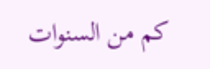كم من السنوات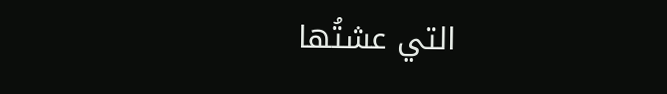التي عشتُها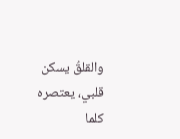والقلقُ يسكن قلبي، يعتصره كلما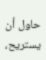حاول أن يستريح،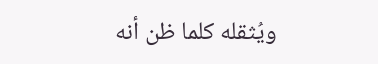ويُثقله كلما ظن أنه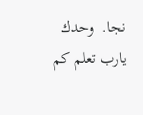نجا.  وحدك يارب تعلم كم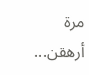مرة أرهقن...